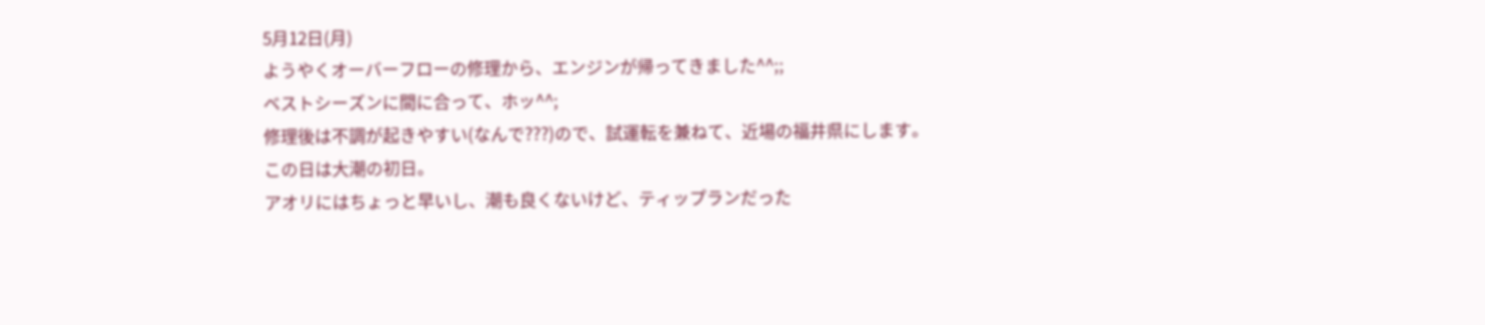5月12日(月)
ようやくオーバーフローの修理から、エンジンが帰ってきました^^;;
ベストシーズンに間に合って、ホッ^^;
修理後は不調が起きやすい(なんで???)ので、試運転を兼ねて、近場の福井県にします。
この日は大潮の初日。
アオリにはちょっと早いし、潮も良くないけど、ティップランだった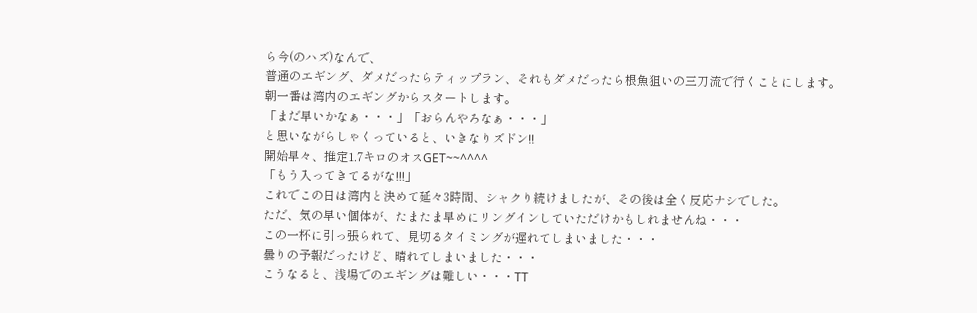ら今(のハズ)なんで、
普通のエギング、ダメだったらティップラン、それもダメだったら根魚狙いの三刀流で行くことにします。
朝一番は湾内のエギングからスタートします。
「まだ早いかなぁ・・・」「おらんやろなぁ・・・」
と思いながらしゃくっていると、いきなりズドン!!
開始早々、推定1.7キロのオスGET~~^^^^
「もう入ってきてるがな!!!」
これでこの日は湾内と決めて延々3時間、シャクり続けましたが、その後は全く反応ナシでした。
ただ、気の早い個体が、たまたま早めにリングインしていただけかもしれませんね・・・
この一杯に引っ張られて、見切るタイミングが遅れてしまいました・・・
曇りの予報だったけど、晴れてしまいました・・・
こうなると、浅場でのエギングは難しい・・・TT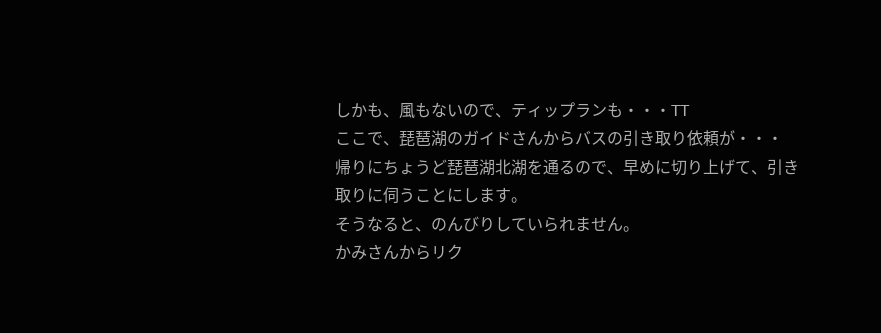しかも、風もないので、ティップランも・・・TT
ここで、琵琶湖のガイドさんからバスの引き取り依頼が・・・
帰りにちょうど琵琶湖北湖を通るので、早めに切り上げて、引き取りに伺うことにします。
そうなると、のんびりしていられません。
かみさんからリク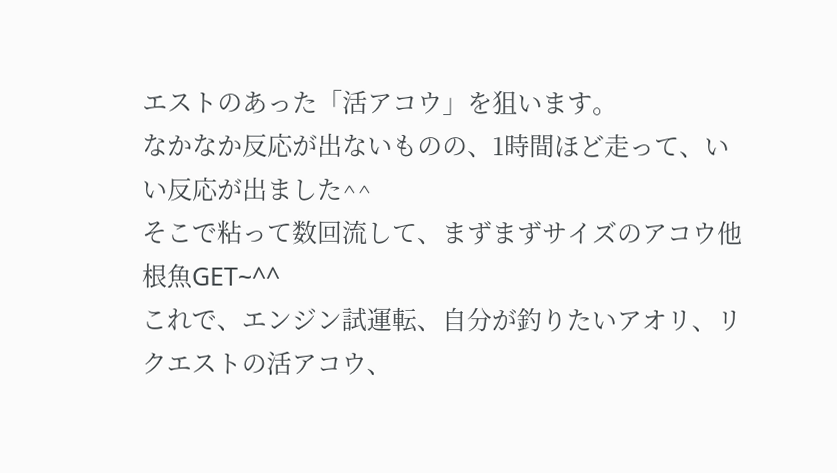エストのあった「活アコウ」を狙います。
なかなか反応が出ないものの、1時間ほど走って、いい反応が出ました^^
そこで粘って数回流して、まずまずサイズのアコウ他根魚GET~^^
これで、エンジン試運転、自分が釣りたいアオリ、リクエストの活アコウ、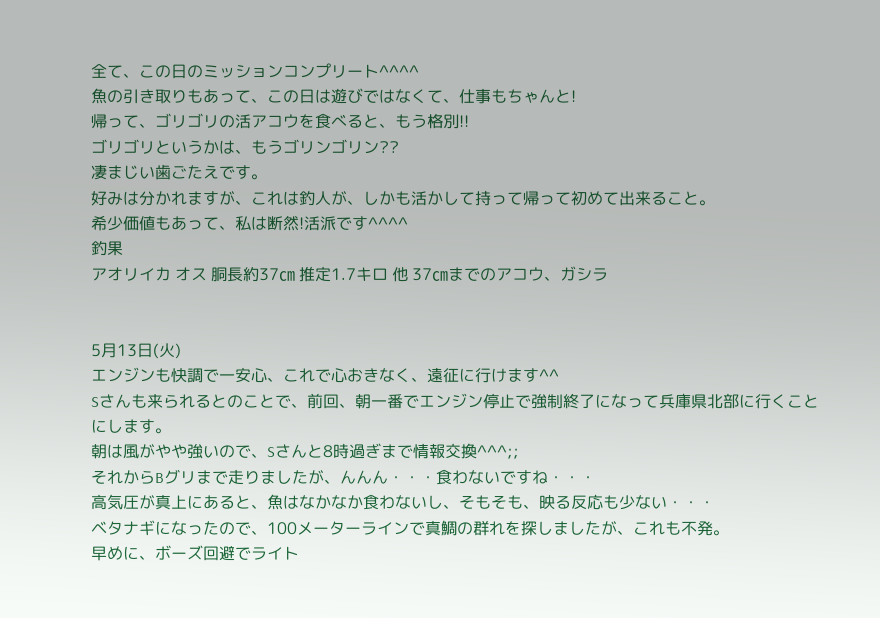全て、この日のミッションコンプリート^^^^
魚の引き取りもあって、この日は遊びではなくて、仕事もちゃんと!
帰って、ゴリゴリの活アコウを食べると、もう格別!!
ゴリゴリというかは、もうゴリンゴリン??
凄まじい歯ごたえです。
好みは分かれますが、これは釣人が、しかも活かして持って帰って初めて出来ること。
希少価値もあって、私は断然!活派です^^^^
釣果
アオリイカ オス 胴長約37㎝ 推定1.7キロ 他 37㎝までのアコウ、ガシラ


5月13日(火)
エンジンも快調で一安心、これで心おきなく、遠征に行けます^^
Sさんも来られるとのことで、前回、朝一番でエンジン停止で強制終了になって兵庫県北部に行くことにします。
朝は風がやや強いので、Sさんと8時過ぎまで情報交換^^^;;
それからBグリまで走りましたが、んんん・・・食わないですね・・・
高気圧が真上にあると、魚はなかなか食わないし、そもそも、映る反応も少ない・・・
ベタナギになったので、100メーターラインで真鯛の群れを探しましたが、これも不発。
早めに、ボーズ回避でライト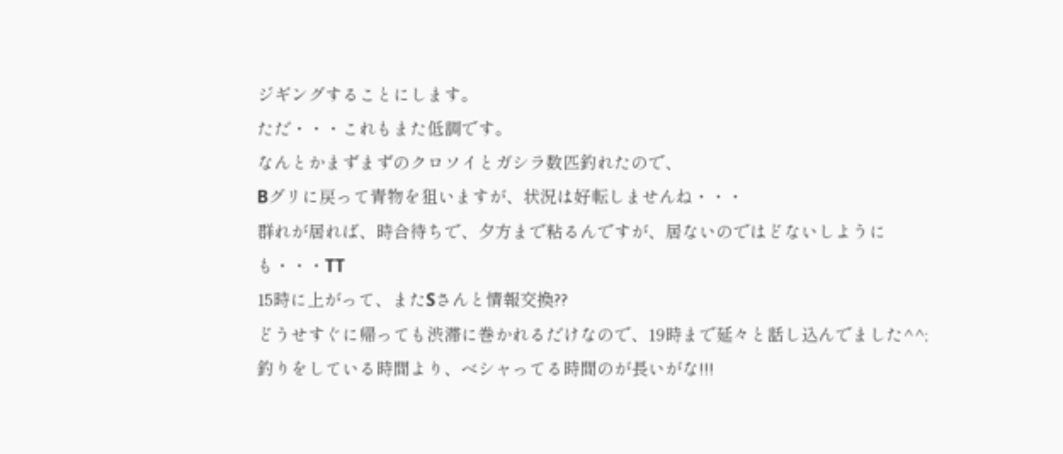ジギングすることにします。
ただ・・・これもまた低調です。
なんとかまずまずのクロソイとガシラ数匹釣れたので、
Bグリに戻って青物を狙いますが、状況は好転しませんね・・・
群れが居れば、時合待ちで、夕方まで粘るんですが、居ないのではどないしようにも・・・TT
15時に上がって、またSさんと情報交換??
どうせすぐに帰っても渋滞に巻かれるだけなので、19時まで延々と話し込んでました^^;
釣りをしている時間より、ベシャってる時間のが長いがな!!!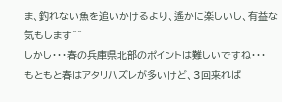ま、釣れない魚を追いかけるより、遙かに楽しいし、有益な気もします^^
しかし・・・春の兵庫県北部のポイントは難しいですね・・・
もともと春はアタリハズレが多いけど、3回来れば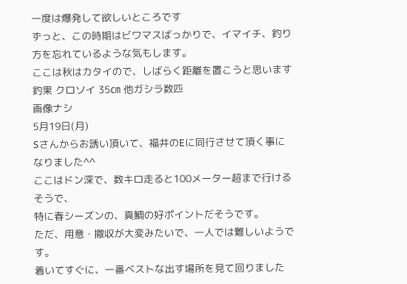一度は爆発して欲しいところです
ずっと、この時期はビワマスばっかりで、イマイチ、釣り方を忘れているような気もします。
ここは秋はカタイので、しばらく距離を置こうと思います
釣果 クロソイ 35㎝ 他ガシラ数匹
画像ナシ
5月19日(月)
Sさんからお誘い頂いて、福井のEに同行させて頂く事になりました^^
ここはドン深で、数キロ走ると100メーター超まで行けるそうで、
特に春シーズンの、真鯛の好ポイントだそうです。
ただ、用意・撤収が大変みたいで、一人では難しいようです。
着いてすぐに、一番ベストな出す場所を見て回りました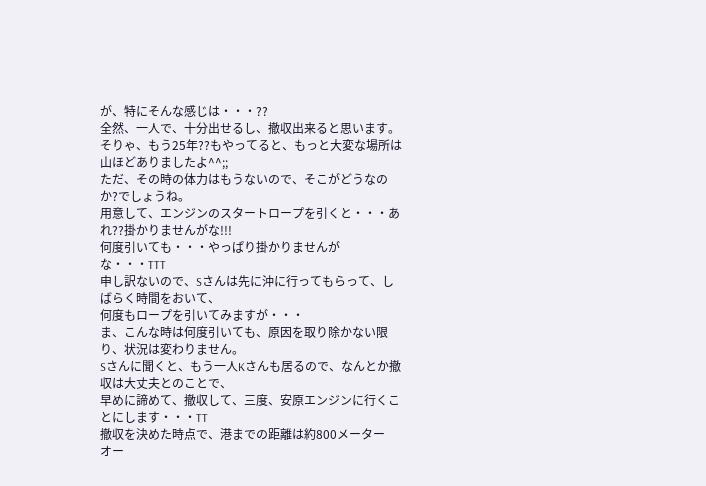が、特にそんな感じは・・・??
全然、一人で、十分出せるし、撤収出来ると思います。
そりゃ、もう25年??もやってると、もっと大変な場所は山ほどありましたよ^^;;
ただ、その時の体力はもうないので、そこがどうなのか?でしょうね。
用意して、エンジンのスタートロープを引くと・・・あれ??掛かりませんがな!!!
何度引いても・・・やっぱり掛かりませんがな・・・TTT
申し訳ないので、Sさんは先に沖に行ってもらって、しばらく時間をおいて、
何度もロープを引いてみますが・・・
ま、こんな時は何度引いても、原因を取り除かない限り、状況は変わりません。
Sさんに聞くと、もう一人Kさんも居るので、なんとか撤収は大丈夫とのことで、
早めに諦めて、撤収して、三度、安原エンジンに行くことにします・・・TT
撤収を決めた時点で、港までの距離は約800メーター
オー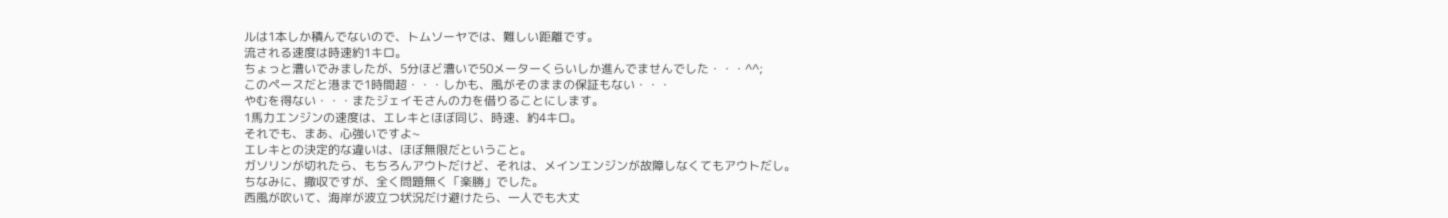ルは1本しか積んでないので、トムソーヤでは、難しい距離です。
流される速度は時速約1キロ。
ちょっと漕いでみましたが、5分ほど漕いで50メーターくらいしか進んでませんでした・・・^^;
このペースだと港まで1時間超・・・しかも、風がそのままの保証もない・・・
やむを得ない・・・またジェイモさんの力を借りることにします。
1馬力エンジンの速度は、エレキとほぼ同じ、時速、約4キロ。
それでも、まあ、心強いですよ~
エレキとの決定的な違いは、ほぼ無限だということ。
ガソリンが切れたら、もちろんアウトだけど、それは、メインエンジンが故障しなくてもアウトだし。
ちなみに、撤収ですが、全く問題無く「楽勝」でした。
西風が吹いて、海岸が波立つ状況だけ避けたら、一人でも大丈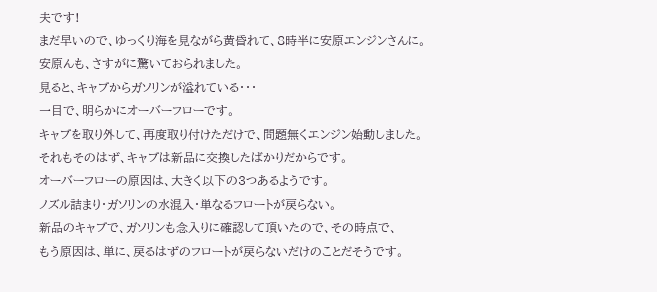夫です!
まだ早いので、ゆっくり海を見ながら黄昏れて、8時半に安原エンジンさんに。
安原んも、さすがに驚いておられました。
見ると、キャブからガソリンが溢れている・・・
一目で、明らかにオーバーフローです。
キャブを取り外して、再度取り付けただけで、問題無くエンジン始動しました。
それもそのはず、キャブは新品に交換したばかりだからです。
オーバーフローの原因は、大きく以下の3つあるようです。
ノズル詰まり・ガソリンの水混入・単なるフロートが戻らない。
新品のキャブで、ガソリンも念入りに確認して頂いたので、その時点で、
もう原因は、単に、戻るはずのフロートが戻らないだけのことだそうです。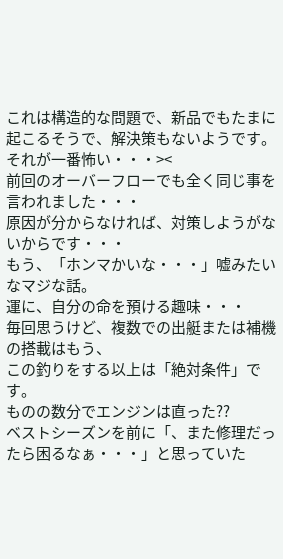これは構造的な問題で、新品でもたまに起こるそうで、解決策もないようです。
それが一番怖い・・・><
前回のオーバーフローでも全く同じ事を言われました・・・
原因が分からなければ、対策しようがないからです・・・
もう、「ホンマかいな・・・」嘘みたいなマジな話。
運に、自分の命を預ける趣味・・・
毎回思うけど、複数での出艇または補機の搭載はもう、
この釣りをする以上は「絶対条件」です。
ものの数分でエンジンは直った??
ベストシーズンを前に「、また修理だったら困るなぁ・・・」と思っていた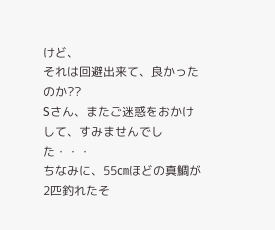けど、
それは回避出来て、良かったのか??
Sさん、またご迷惑をおかけして、すみませんでした・・・
ちなみに、55㎝ほどの真鯛が2匹釣れたそ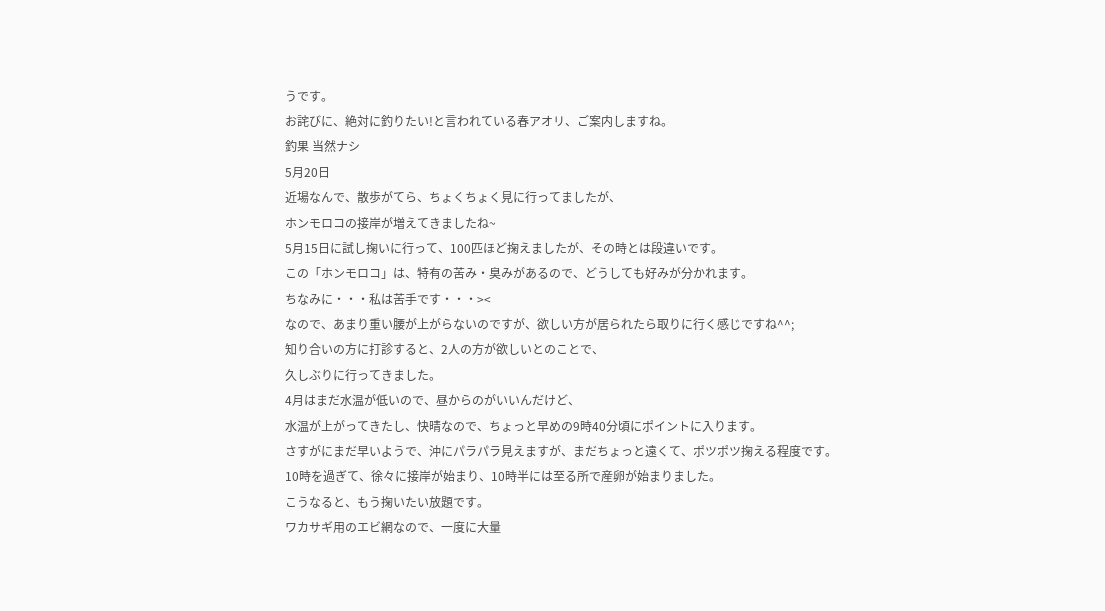うです。
お詫びに、絶対に釣りたい!と言われている春アオリ、ご案内しますね。
釣果 当然ナシ
5月20日
近場なんで、散歩がてら、ちょくちょく見に行ってましたが、
ホンモロコの接岸が増えてきましたね~
5月15日に試し掬いに行って、100匹ほど掬えましたが、その時とは段違いです。
この「ホンモロコ」は、特有の苦み・臭みがあるので、どうしても好みが分かれます。
ちなみに・・・私は苦手です・・・><
なので、あまり重い腰が上がらないのですが、欲しい方が居られたら取りに行く感じですね^^;
知り合いの方に打診すると、2人の方が欲しいとのことで、
久しぶりに行ってきました。
4月はまだ水温が低いので、昼からのがいいんだけど、
水温が上がってきたし、快晴なので、ちょっと早めの9時40分頃にポイントに入ります。
さすがにまだ早いようで、沖にパラパラ見えますが、まだちょっと遠くて、ポツポツ掬える程度です。
10時を過ぎて、徐々に接岸が始まり、10時半には至る所で産卵が始まりました。
こうなると、もう掬いたい放題です。
ワカサギ用のエビ網なので、一度に大量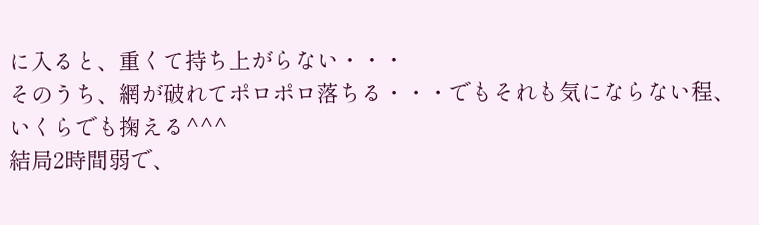に入ると、重くて持ち上がらない・・・
そのうち、網が破れてポロポロ落ちる・・・でもそれも気にならない程、
いくらでも掬える^^^
結局2時間弱で、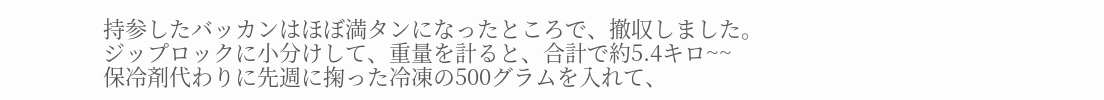持参したバッカンはほぼ満タンになったところで、撤収しました。
ジップロックに小分けして、重量を計ると、合計で約5.4キロ~~
保冷剤代わりに先週に掬った冷凍の500グラムを入れて、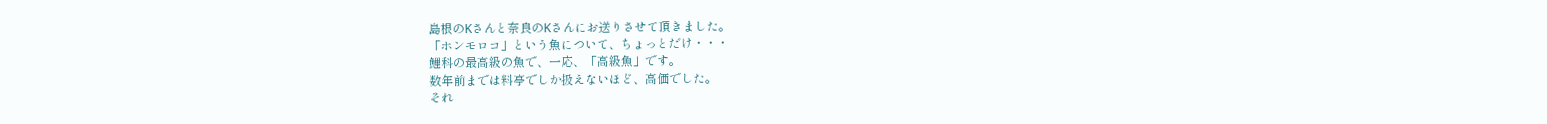島根のKさんと奈良のKさんにお送りさせて頂きました。
「ホンモロコ」という魚について、ちょっとだけ・・・
鯉科の最高級の魚で、一応、「高級魚」です。
数年前までは料亭でしか扱えないほど、高価でした。
それ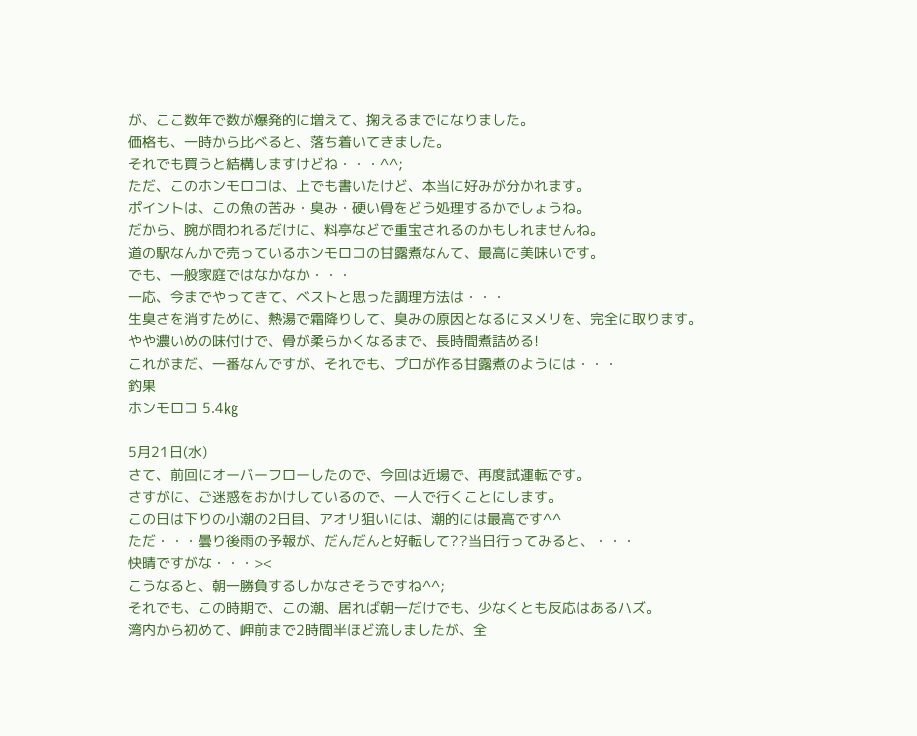が、ここ数年で数が爆発的に増えて、掬えるまでになりました。
価格も、一時から比べると、落ち着いてきました。
それでも買うと結構しますけどね・・・^^;
ただ、このホンモロコは、上でも書いたけど、本当に好みが分かれます。
ポイントは、この魚の苦み・臭み・硬い骨をどう処理するかでしょうね。
だから、腕が問われるだけに、料亭などで重宝されるのかもしれませんね。
道の駅なんかで売っているホンモロコの甘露煮なんて、最高に美味いです。
でも、一般家庭ではなかなか・・・
一応、今までやってきて、ベストと思った調理方法は・・・
生臭さを消すために、熱湯で霜降りして、臭みの原因となるにヌメリを、完全に取ります。
やや濃いめの味付けで、骨が柔らかくなるまで、長時間煮詰める!
これがまだ、一番なんですが、それでも、プロが作る甘露煮のようには・・・
釣果
ホンモロコ 5.4㎏

5月21日(水)
さて、前回にオーバーフローしたので、今回は近場で、再度試運転です。
さすがに、ご迷惑をおかけしているので、一人で行くことにします。
この日は下りの小潮の2日目、アオリ狙いには、潮的には最高です^^
ただ・・・曇り後雨の予報が、だんだんと好転して??当日行ってみると、・・・
快晴ですがな・・・><
こうなると、朝一勝負するしかなさそうですね^^;
それでも、この時期で、この潮、居れば朝一だけでも、少なくとも反応はあるハズ。
湾内から初めて、岬前まで2時間半ほど流しましたが、全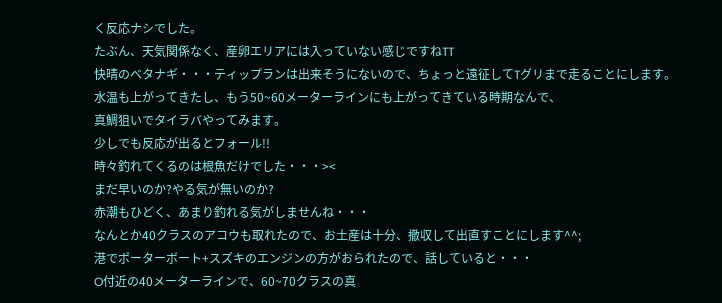く反応ナシでした。
たぶん、天気関係なく、産卵エリアには入っていない感じですねTT
快晴のベタナギ・・・ティップランは出来そうにないので、ちょっと遠征してTグリまで走ることにします。
水温も上がってきたし、もう50~60メーターラインにも上がってきている時期なんで、
真鯛狙いでタイラバやってみます。
少しでも反応が出るとフォール!!
時々釣れてくるのは根魚だけでした・・・><
まだ早いのか?やる気が無いのか?
赤潮もひどく、あまり釣れる気がしませんね・・・
なんとか40クラスのアコウも取れたので、お土産は十分、撤収して出直すことにします^^;
港でポーターボート+スズキのエンジンの方がおられたので、話していると・・・
O付近の40メーターラインで、60~70クラスの真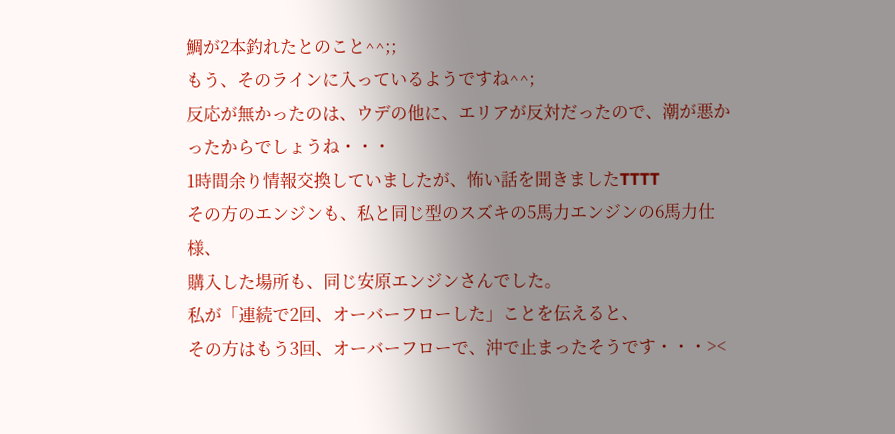鯛が2本釣れたとのこと^^;;
もう、そのラインに入っているようですね^^;
反応が無かったのは、ウデの他に、エリアが反対だったので、潮が悪かったからでしょうね・・・
1時間余り情報交換していましたが、怖い話を聞きましたTTTT
その方のエンジンも、私と同じ型のスズキの5馬力エンジンの6馬力仕様、
購入した場所も、同じ安原エンジンさんでした。
私が「連続で2回、オーバーフローした」ことを伝えると、
その方はもう3回、オーバーフローで、沖で止まったそうです・・・><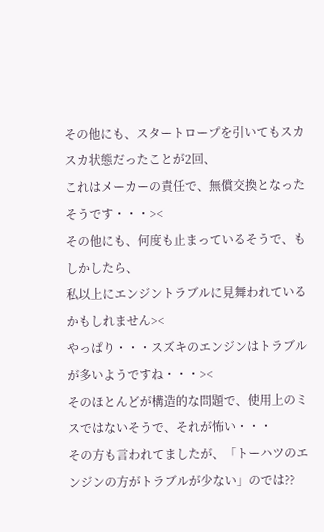その他にも、スタートロープを引いてもスカスカ状態だったことが2回、
これはメーカーの責任で、無償交換となったそうです・・・><
その他にも、何度も止まっているそうで、もしかしたら、
私以上にエンジントラブルに見舞われているかもしれません><
やっぱり・・・スズキのエンジンはトラブルが多いようですね・・・><
そのほとんどが構造的な問題で、使用上のミスではないそうで、それが怖い・・・
その方も言われてましたが、「トーハツのエンジンの方がトラブルが少ない」のでは??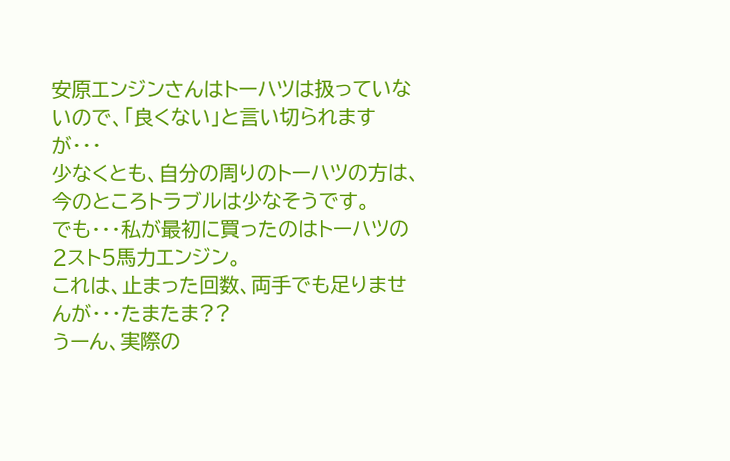安原エンジンさんはトーハツは扱っていないので、「良くない」と言い切られますが・・・
少なくとも、自分の周りのトーハツの方は、今のところトラブルは少なそうです。
でも・・・私が最初に買ったのはトーハツの2スト5馬力エンジン。
これは、止まった回数、両手でも足りませんが・・・たまたま??
うーん、実際の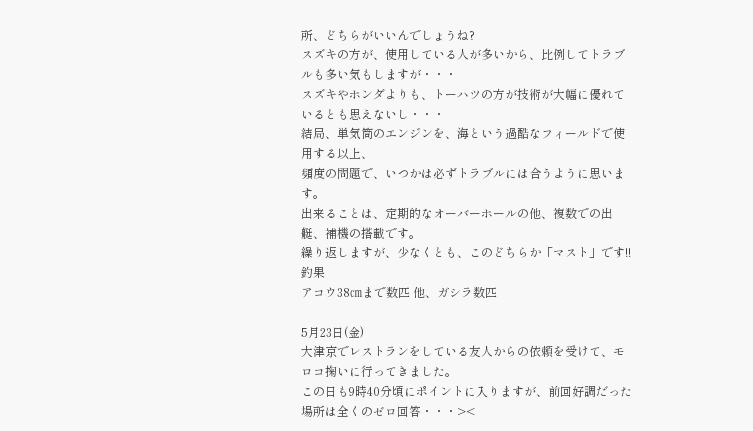所、どちらがいいんでしょうね?
スズキの方が、使用している人が多いから、比例してトラブルも多い気もしますが・・・
スズキやホンダよりも、トーハツの方が技術が大幅に優れているとも思えないし・・・
結局、単気筒のエンジンを、海という過酷なフィールドで使用する以上、
頻度の問題で、いつかは必ずトラブルには合うように思います。
出来ることは、定期的なオーバーホールの他、複数での出艇、補機の搭載です。
繰り返しますが、少なくとも、このどちらか「マスト」です!!
釣果
アコウ38㎝まで数匹 他、ガシラ数匹

5月23日(金)
大津京でレストランをしている友人からの依頼を受けて、モロコ掬いに行ってきました。
この日も9時40分頃にポイントに入りますが、前回好調だった場所は全くのゼロ回答・・・><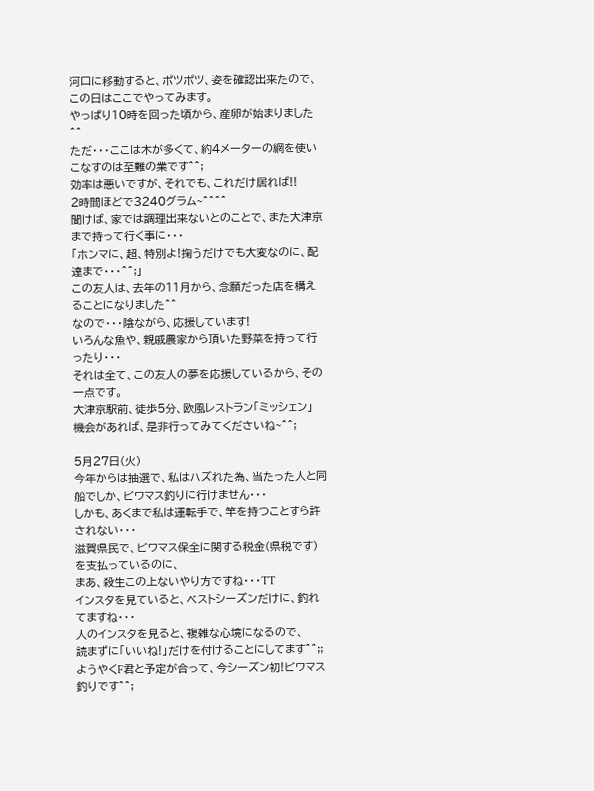河口に移動すると、ポツポツ、姿を確認出来たので、この日はここでやってみます。
やっぱり10時を回った頃から、産卵が始まりました^^
ただ・・・ここは木が多くて、約4メーターの網を使いこなすのは至難の業です^^;
効率は悪いですが、それでも、これだけ居れば!!
2時間ほどで3240グラム~^^^^
聞けば、家では調理出来ないとのことで、また大津京まで持って行く事に・・・
「ホンマに、超、特別よ!掬うだけでも大変なのに、配達まで・・・^^;」
この友人は、去年の11月から、念願だった店を構えることになりました^^
なので・・・陰ながら、応援しています!
いろんな魚や、親戚農家から頂いた野菜を持って行ったり・・・
それは全て、この友人の夢を応援しているから、その一点です。
大津京駅前、徒歩5分、欧風レストラン「ミッシェン」
機会があれば、是非行ってみてくださいね~^^;

5月27日(火)
今年からは抽選で、私はハズれた為、当たった人と同船でしか、ビワマス釣りに行けません・・・
しかも、あくまで私は運転手で、竿を持つことすら許されない・・・
滋賀県民で、ビワマス保全に関する税金(県税です)を支払っているのに、
まあ、殺生この上ないやり方ですね・・・TT
インスタを見ていると、ベストシーズンだけに、釣れてますね・・・
人のインスタを見ると、複雑な心境になるので、
読まずに「いいね!」だけを付けることにしてます^^;;
ようやくF君と予定が合って、今シーズン初!ビワマス釣りです^^;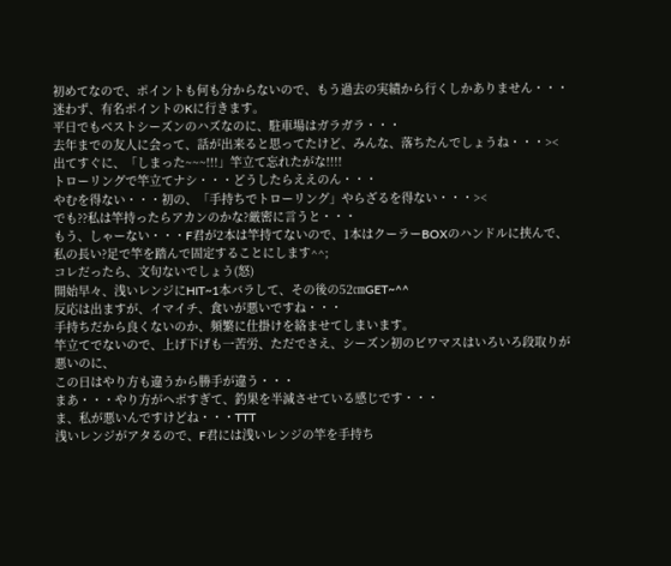初めてなので、ポイントも何も分からないので、もう過去の実績から行くしかありません・・・
迷わず、有名ポイントのKに行きます。
平日でもベストシーズンのハズなのに、駐車場はガラガラ・・・
去年までの友人に会って、話が出来ると思ってたけど、みんな、落ちたんでしょうね・・・><
出てすぐに、「しまった~~~!!!」竿立て忘れたがな!!!!
トローリングで竿立てナシ・・・どうしたらええのん・・・
やむを得ない・・・初の、「手持ちでトローリング」やらざるを得ない・・・><
でも??私は竿持ったらアカンのかな?厳密に言うと・・・
もう、しゃーない・・・F君が2本は竿持てないので、1本はクーラーBOXのハンドルに挟んで、
私の長い?足で竿を踏んで固定することにします^^;
コレだったら、文句ないでしょう(怒)
開始早々、浅いレンジにHIT~1本バラして、その後の52㎝GET~^^
反応は出ますが、イマイチ、食いが悪いですね・・・
手持ちだから良くないのか、頻繁に仕掛けを絡ませてしまいます。
竿立てでないので、上げ下げも一苦労、ただでさえ、シーズン初のビワマスはいろいろ段取りが悪いのに、
この日はやり方も違うから勝手が違う・・・
まあ・・・やり方がヘボすぎて、釣果を半減させている感じです・・・
ま、私が悪いんですけどね・・・TTT
浅いレンジがアタるので、F君には浅いレンジの竿を手持ち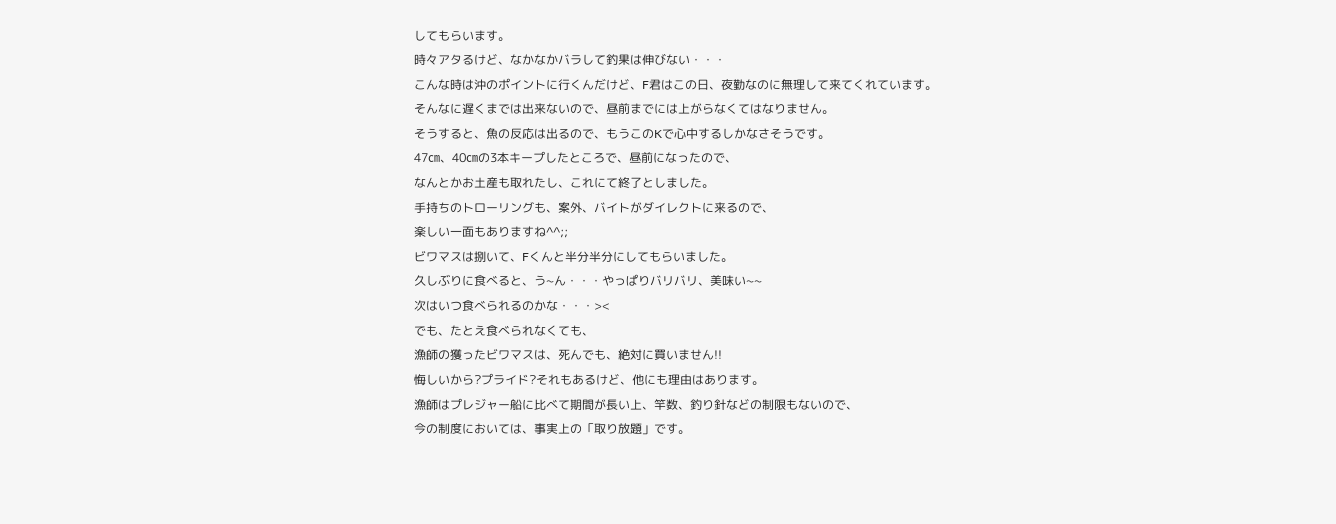してもらいます。
時々アタるけど、なかなかバラして釣果は伸びない・・・
こんな時は沖のポイントに行くんだけど、F君はこの日、夜勤なのに無理して来てくれています。
そんなに遅くまでは出来ないので、昼前までには上がらなくてはなりません。
そうすると、魚の反応は出るので、もうこのKで心中するしかなさそうです。
47㎝、40㎝の3本キープしたところで、昼前になったので、
なんとかお土産も取れたし、これにて終了としました。
手持ちのトローリングも、案外、バイトがダイレクトに来るので、
楽しい一面もありますね^^;;
ビワマスは捌いて、Fくんと半分半分にしてもらいました。
久しぶりに食べると、う~ん・・・やっぱりバリバリ、美味い~~
次はいつ食べられるのかな・・・><
でも、たとえ食べられなくても、
漁師の獲ったビワマスは、死んでも、絶対に買いません!!
悔しいから?プライド?それもあるけど、他にも理由はあります。
漁師はプレジャー船に比べて期間が長い上、竿数、釣り針などの制限もないので、
今の制度においては、事実上の「取り放題」です。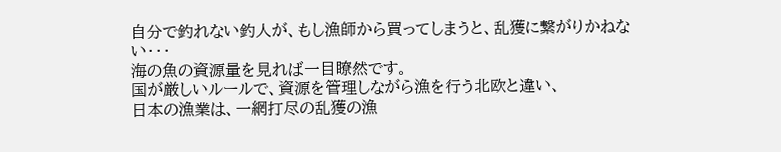自分で釣れない釣人が、もし漁師から買ってしまうと、乱獲に繋がりかねない・・・
海の魚の資源量を見れば一目瞭然です。
国が厳しいルールで、資源を管理しながら漁を行う北欧と違い、
日本の漁業は、一網打尽の乱獲の漁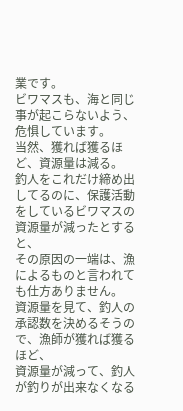業です。
ビワマスも、海と同じ事が起こらないよう、危惧しています。
当然、獲れば獲るほど、資源量は減る。
釣人をこれだけ締め出してるのに、保護活動をしているビワマスの資源量が減ったとすると、
その原因の一端は、漁によるものと言われても仕方ありません。
資源量を見て、釣人の承認数を決めるそうので、漁師が獲れば獲るほど、
資源量が減って、釣人が釣りが出来なくなる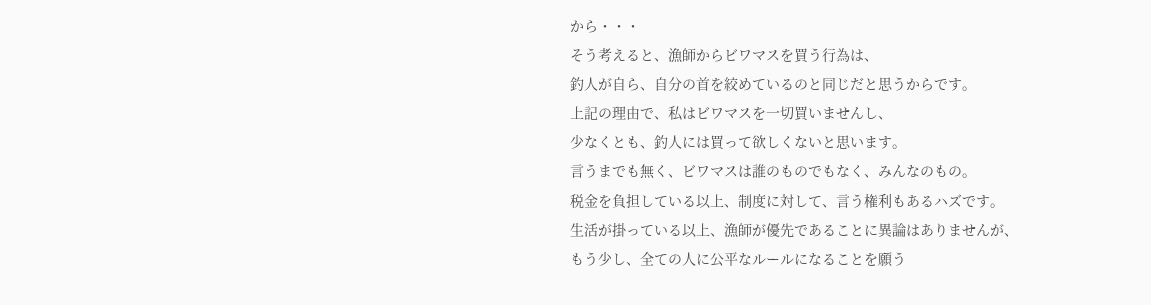から・・・
そう考えると、漁師からビワマスを買う行為は、
釣人が自ら、自分の首を絞めているのと同じだと思うからです。
上記の理由で、私はビワマスを一切買いませんし、
少なくとも、釣人には買って欲しくないと思います。
言うまでも無く、ビワマスは誰のものでもなく、みんなのもの。
税金を負担している以上、制度に対して、言う権利もあるハズです。
生活が掛っている以上、漁師が優先であることに異論はありませんが、
もう少し、全ての人に公平なルールになることを願う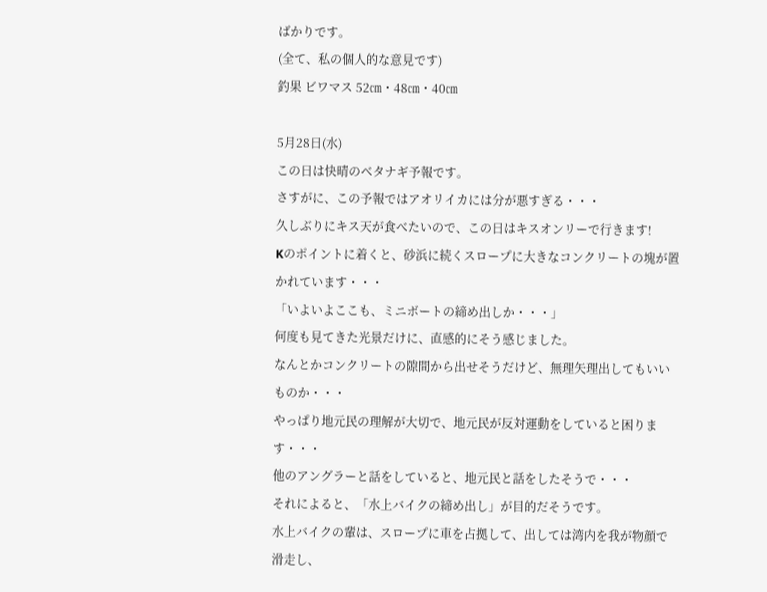ばかりです。
(全て、私の個人的な意見です)
釣果 ビワマス 52㎝・48㎝・40㎝

5月28日(水)
この日は快晴のベタナギ予報です。
さすがに、この予報ではアオリイカには分が悪すぎる・・・
久しぶりにキス天が食べたいので、この日はキスオンリーで行きます!
Kのポイントに着くと、砂浜に続くスロープに大きなコンクリートの塊が置かれています・・・
「いよいよここも、ミニボートの締め出しか・・・」
何度も見てきた光景だけに、直感的にそう感じました。
なんとかコンクリートの隙間から出せそうだけど、無理矢理出してもいいものか・・・
やっぱり地元民の理解が大切で、地元民が反対運動をしていると困ります・・・
他のアングラーと話をしていると、地元民と話をしたそうで・・・
それによると、「水上バイクの締め出し」が目的だそうです。
水上バイクの輩は、スロープに車を占拠して、出しては湾内を我が物顔で滑走し、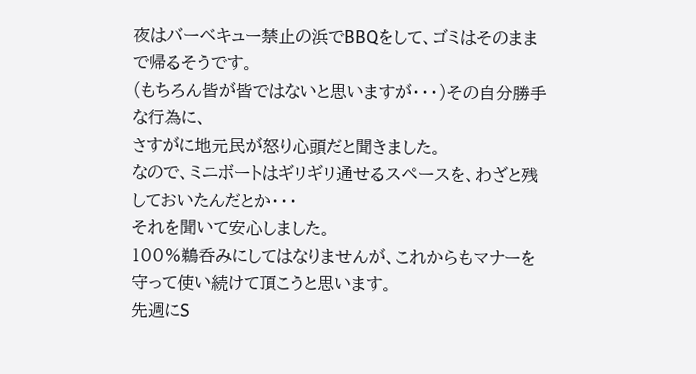夜はバーベキュー禁止の浜でBBQをして、ゴミはそのままで帰るそうです。
(もちろん皆が皆ではないと思いますが・・・)その自分勝手な行為に、
さすがに地元民が怒り心頭だと聞きました。
なので、ミニボートはギリギリ通せるスペースを、わざと残しておいたんだとか・・・
それを聞いて安心しました。
100%鵜呑みにしてはなりませんが、これからもマナーを守って使い続けて頂こうと思います。
先週にS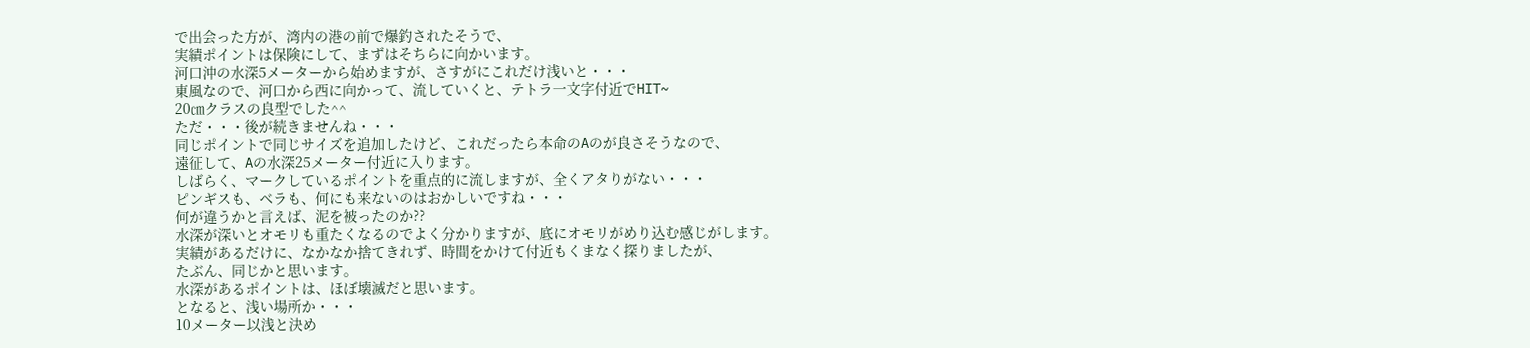で出会った方が、湾内の港の前で爆釣されたそうで、
実績ポイントは保険にして、まずはそちらに向かいます。
河口沖の水深5メーターから始めますが、さすがにこれだけ浅いと・・・
東風なので、河口から西に向かって、流していくと、テトラ一文字付近でHIT~
20㎝クラスの良型でした^^
ただ・・・後が続きませんね・・・
同じポイントで同じサイズを追加したけど、これだったら本命のAのが良さそうなので、
遠征して、Aの水深25メーター付近に入ります。
しばらく、マークしているポイントを重点的に流しますが、全くアタりがない・・・
ピンギスも、ベラも、何にも来ないのはおかしいですね・・・
何が違うかと言えば、泥を被ったのか??
水深が深いとオモリも重たくなるのでよく分かりますが、底にオモリがめり込む感じがします。
実績があるだけに、なかなか捨てきれず、時間をかけて付近もくまなく探りましたが、
たぶん、同じかと思います。
水深があるポイントは、ほぼ壊滅だと思います。
となると、浅い場所か・・・
10メーター以浅と決め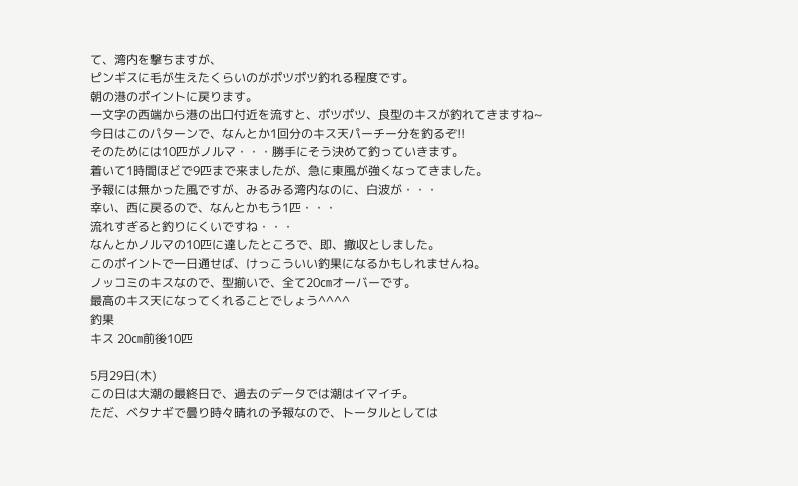て、湾内を撃ちますが、
ピンギスに毛が生えたくらいのがポツポツ釣れる程度です。
朝の港のポイントに戻ります。
一文字の西端から港の出口付近を流すと、ポツポツ、良型のキスが釣れてきますね~
今日はこのパターンで、なんとか1回分のキス天パーチー分を釣るぞ!!
そのためには10匹がノルマ・・・勝手にそう決めて釣っていきます。
着いて1時間ほどで9匹まで来ましたが、急に東風が強くなってきました。
予報には無かった風ですが、みるみる湾内なのに、白波が・・・
幸い、西に戻るので、なんとかもう1匹・・・
流れすぎると釣りにくいですね・・・
なんとかノルマの10匹に達したところで、即、撤収としました。
このポイントで一日通せば、けっこういい釣果になるかもしれませんね。
ノッコミのキスなので、型揃いで、全て20㎝オーバーです。
最高のキス天になってくれることでしょう^^^^
釣果
キス 20㎝前後10匹

5月29日(木)
この日は大潮の最終日で、過去のデータでは潮はイマイチ。
ただ、ベタナギで曇り時々晴れの予報なので、トータルとしては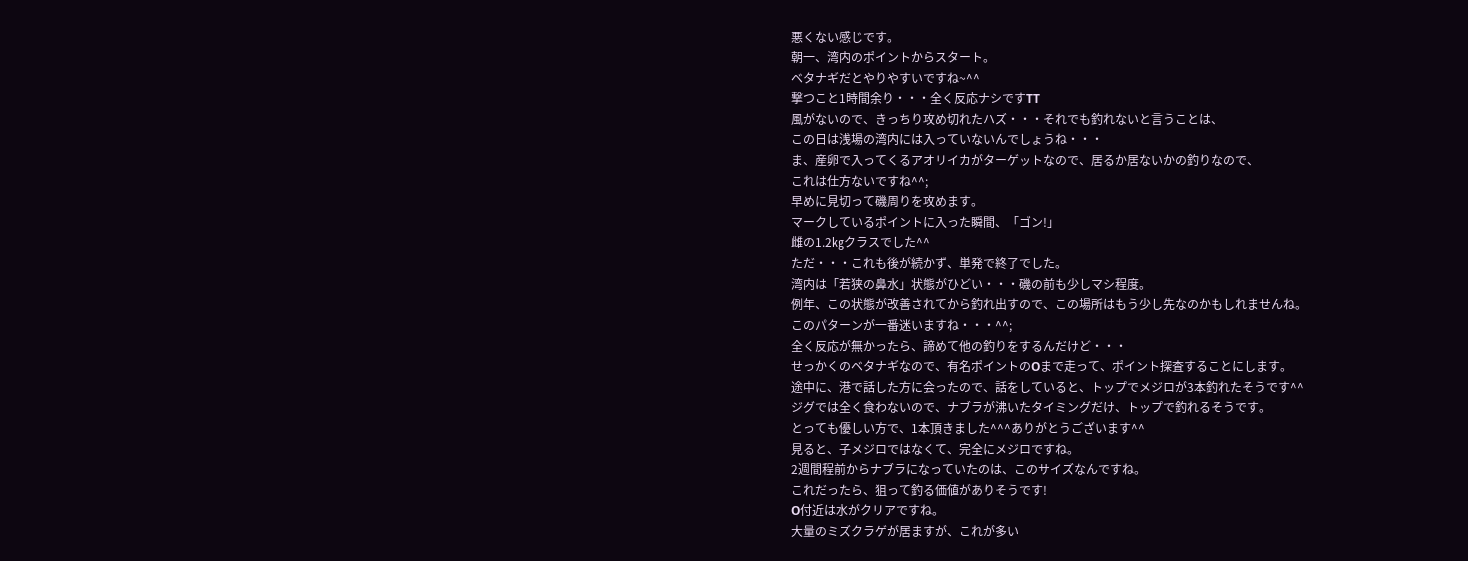悪くない感じです。
朝一、湾内のポイントからスタート。
ベタナギだとやりやすいですね~^^
撃つこと1時間余り・・・全く反応ナシですTT
風がないので、きっちり攻め切れたハズ・・・それでも釣れないと言うことは、
この日は浅場の湾内には入っていないんでしょうね・・・
ま、産卵で入ってくるアオリイカがターゲットなので、居るか居ないかの釣りなので、
これは仕方ないですね^^;
早めに見切って磯周りを攻めます。
マークしているポイントに入った瞬間、「ゴン!」
雌の1.2㎏クラスでした^^
ただ・・・これも後が続かず、単発で終了でした。
湾内は「若狭の鼻水」状態がひどい・・・磯の前も少しマシ程度。
例年、この状態が改善されてから釣れ出すので、この場所はもう少し先なのかもしれませんね。
このパターンが一番迷いますね・・・^^;
全く反応が無かったら、諦めて他の釣りをするんだけど・・・
せっかくのベタナギなので、有名ポイントのOまで走って、ポイント探査することにします。
途中に、港で話した方に会ったので、話をしていると、トップでメジロが3本釣れたそうです^^
ジグでは全く食わないので、ナブラが沸いたタイミングだけ、トップで釣れるそうです。
とっても優しい方で、1本頂きました^^^ありがとうございます^^
見ると、子メジロではなくて、完全にメジロですね。
2週間程前からナブラになっていたのは、このサイズなんですね。
これだったら、狙って釣る価値がありそうです!
O付近は水がクリアですね。
大量のミズクラゲが居ますが、これが多い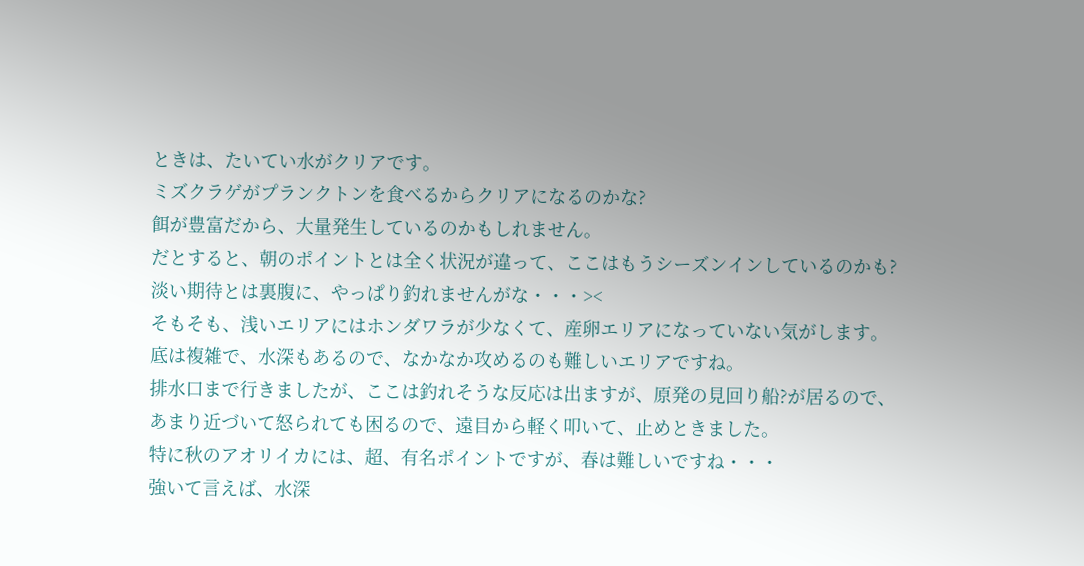ときは、たいてい水がクリアです。
ミズクラゲがプランクトンを食べるからクリアになるのかな?
餌が豊富だから、大量発生しているのかもしれません。
だとすると、朝のポイントとは全く状況が違って、ここはもうシーズンインしているのかも?
淡い期待とは裏腹に、やっぱり釣れませんがな・・・><
そもそも、浅いエリアにはホンダワラが少なくて、産卵エリアになっていない気がします。
底は複雑で、水深もあるので、なかなか攻めるのも難しいエリアですね。
排水口まで行きましたが、ここは釣れそうな反応は出ますが、原発の見回り船?が居るので、
あまり近づいて怒られても困るので、遠目から軽く叩いて、止めときました。
特に秋のアオリイカには、超、有名ポイントですが、春は難しいですね・・・
強いて言えば、水深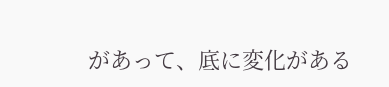があって、底に変化がある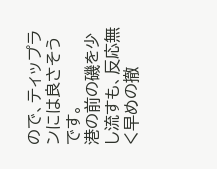ので、ティップランには良さそうです。
港の前の磯を少し流すも、反応無く早めの撤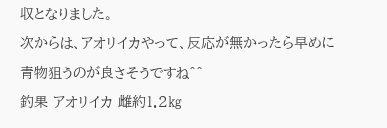収となりました。
次からは、アオリイカやって、反応が無かったら早めに青物狙うのが良さそうですね^^
釣果 アオリイカ 雌約1.2㎏